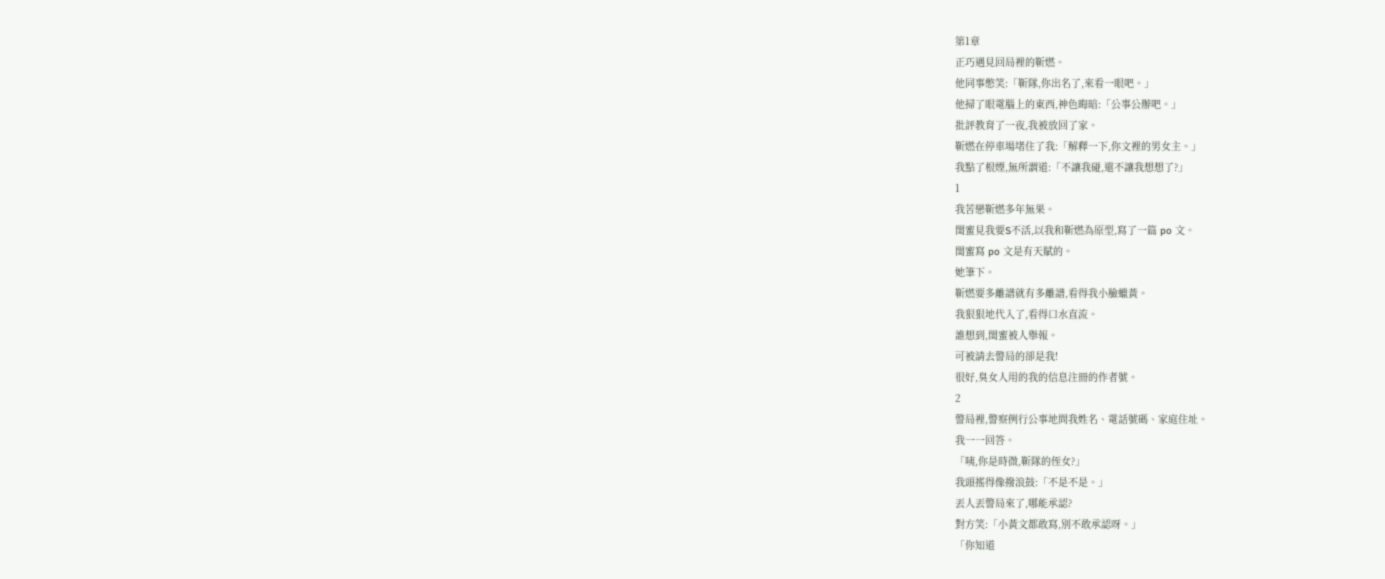第1章
正巧遇見回局裡的靳燃。
他同事憋笑:「靳隊,你出名了,來看一眼吧。」
他掃了眼電腦上的東西,神色晦暗:「公事公辦吧。」
批評教育了一夜,我被放回了家。
靳燃在停車場堵住了我:「解釋一下,你文裡的男女主。」
我點了根煙,無所謂道:「不讓我碰,還不讓我想想了?」
1
我苦戀靳燃多年無果。
閨蜜見我要S不活,以我和靳燃為原型,寫了一篇 po 文。
閨蜜寫 po 文是有天賦的。
她筆下。
靳燃要多離譜就有多離譜,看得我小臉蠟黃。
我狠狠地代入了,看得口水直流。
誰想到,閨蜜被人舉報。
可被請去警局的卻是我!
很好,臭女人用的我的信息注冊的作者號。
2
警局裡,警察例行公事地問我姓名、電話號碼、家庭住址。
我一一回答。
「咦,你是時微,靳隊的侄女?」
我頭搖得像撥浪鼓:「不是不是。」
丟人丟警局來了,哪能承認?
對方笑:「小黃文都敢寫,別不敢承認呀。」
「你知道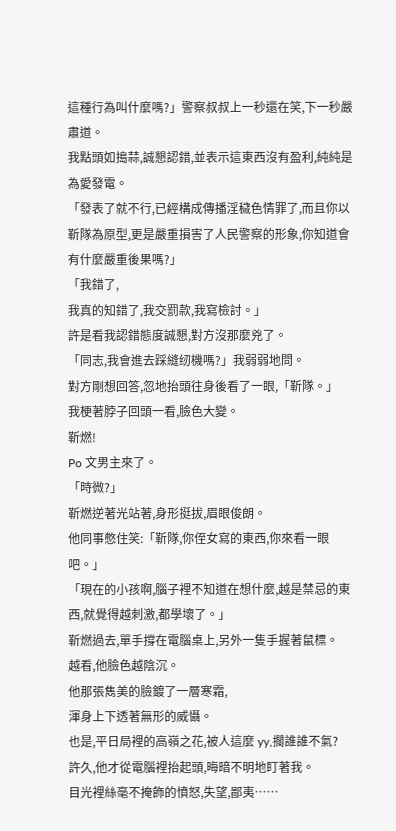這種行為叫什麼嗎?」警察叔叔上一秒還在笑,下一秒嚴肅道。
我點頭如搗蒜,誠懇認錯,並表示這東西沒有盈利,純純是為愛發電。
「發表了就不行,已經構成傳播淫穢色情罪了,而且你以靳隊為原型,更是嚴重損害了人民警察的形象,你知道會有什麼嚴重後果嗎?」
「我錯了,
我真的知錯了,我交罰款,我寫檢討。」
許是看我認錯態度誠懇,對方沒那麼兇了。
「同志,我會進去踩縫纫機嗎?」我弱弱地問。
對方剛想回答,忽地抬頭往身後看了一眼,「靳隊。」
我梗著脖子回頭一看,臉色大變。
靳燃!
Po 文男主來了。
「時微?」
靳燃逆著光站著,身形挺拔,眉眼俊朗。
他同事憋住笑:「靳隊,你侄女寫的東西,你來看一眼吧。」
「現在的小孩啊,腦子裡不知道在想什麼,越是禁忌的東西,就覺得越刺激,都學壞了。」
靳燃過去,單手撐在電腦桌上,另外一隻手握著鼠標。
越看,他臉色越陰沉。
他那張雋美的臉鍍了一層寒霜,
渾身上下透著無形的威懾。
也是,平日局裡的高嶺之花,被人這麼 yy,擱誰誰不氣?
許久,他才從電腦裡抬起頭,晦暗不明地盯著我。
目光裡絲毫不掩飾的憤怒,失望,鄙夷……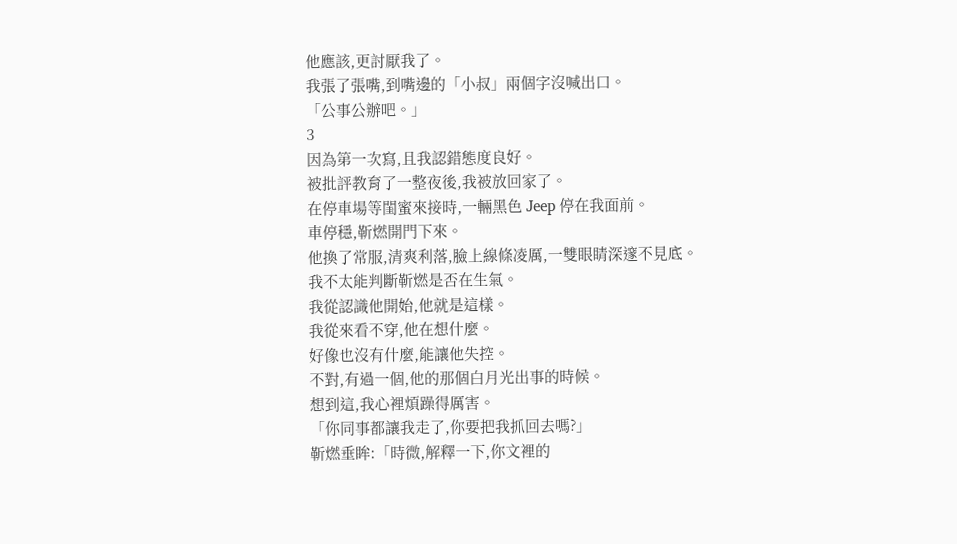他應該,更討厭我了。
我張了張嘴,到嘴邊的「小叔」兩個字沒喊出口。
「公事公辦吧。」
3
因為第一次寫,且我認錯態度良好。
被批評教育了一整夜後,我被放回家了。
在停車場等閨蜜來接時,一輛黑色 Jeep 停在我面前。
車停穩,靳燃開門下來。
他換了常服,清爽利落,臉上線條凌厲,一雙眼睛深邃不見底。
我不太能判斷靳燃是否在生氣。
我從認識他開始,他就是這樣。
我從來看不穿,他在想什麼。
好像也沒有什麼,能讓他失控。
不對,有過一個,他的那個白月光出事的時候。
想到這,我心裡煩躁得厲害。
「你同事都讓我走了,你要把我抓回去嗎?」
靳燃垂眸:「時微,解釋一下,你文裡的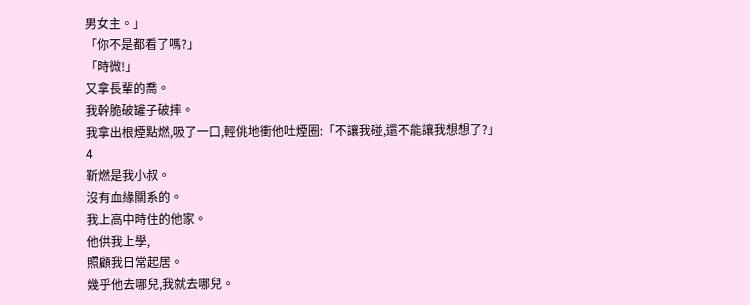男女主。」
「你不是都看了嗎?」
「時微!」
又拿長輩的喬。
我幹脆破罐子破摔。
我拿出根煙點燃,吸了一口,輕佻地衝他吐煙圈:「不讓我碰,還不能讓我想想了?」
4
靳燃是我小叔。
沒有血緣關系的。
我上高中時住的他家。
他供我上學,
照顧我日常起居。
幾乎他去哪兒,我就去哪兒。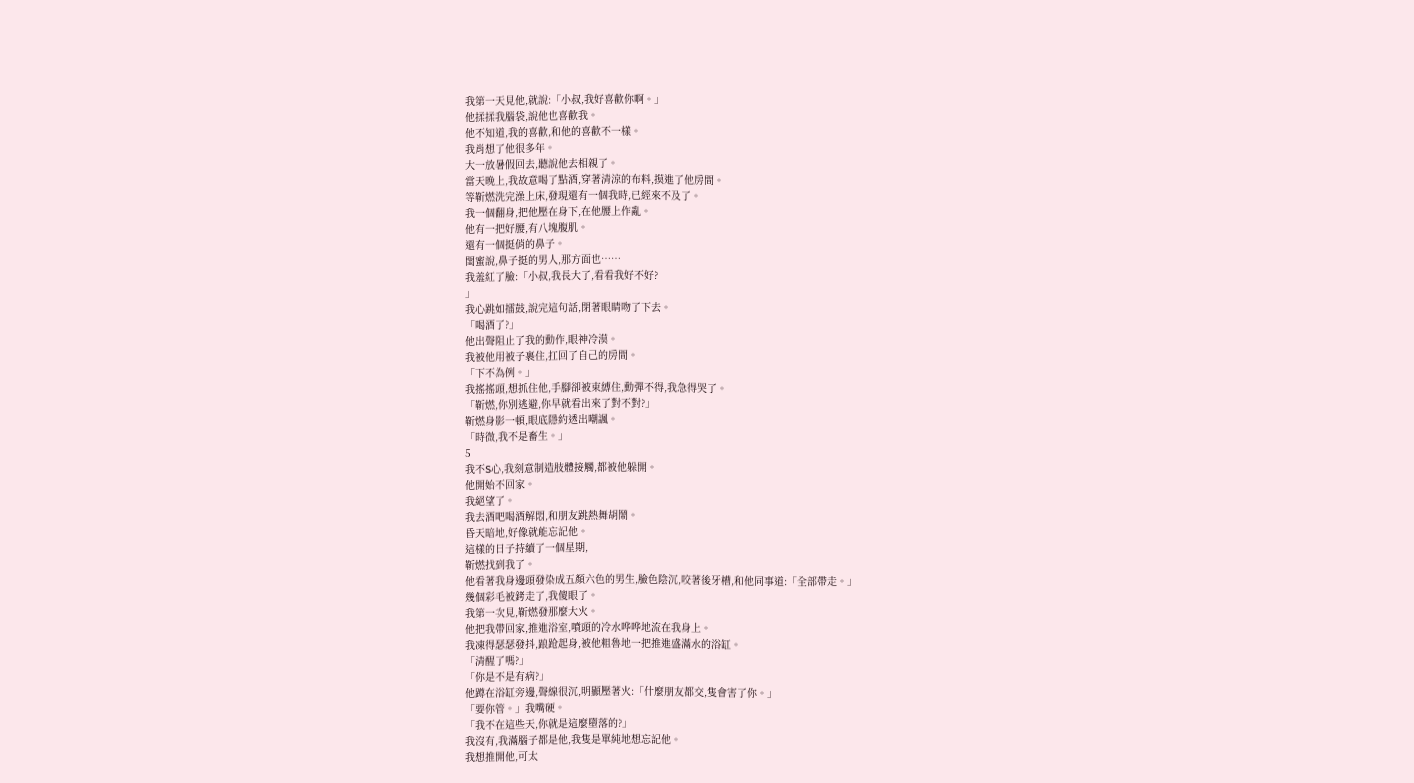我第一天見他,就說:「小叔,我好喜歡你啊。」
他揉揉我腦袋,說他也喜歡我。
他不知道,我的喜歡,和他的喜歡不一樣。
我肖想了他很多年。
大一放暑假回去,聽說他去相親了。
當天晚上,我故意喝了點酒,穿著清涼的布料,摸進了他房間。
等靳燃洗完澡上床,發現還有一個我時,已經來不及了。
我一個翻身,把他壓在身下,在他腰上作亂。
他有一把好腰,有八塊腹肌。
還有一個挺俏的鼻子。
閨蜜說,鼻子挺的男人,那方面也……
我羞紅了臉:「小叔,我長大了,看看我好不好?
」
我心跳如擂鼓,說完這句話,閉著眼睛吻了下去。
「喝酒了?」
他出聲阻止了我的動作,眼神冷漠。
我被他用被子裹住,扛回了自己的房間。
「下不為例。」
我搖搖頭,想抓住他,手腳卻被束縛住,動彈不得,我急得哭了。
「靳燃,你別逃避,你早就看出來了對不對?」
靳燃身影一頓,眼底隱約透出嘲諷。
「時微,我不是畜生。」
5
我不S心,我刻意制造肢體接觸,都被他躲開。
他開始不回家。
我絕望了。
我去酒吧喝酒解悶,和朋友跳熱舞胡鬧。
昏天暗地,好像就能忘記他。
這樣的日子持續了一個星期,
靳燃找到我了。
他看著我身邊頭發染成五顏六色的男生,臉色陰沉,咬著後牙槽,和他同事道:「全部帶走。」
幾個彩毛被銬走了,我傻眼了。
我第一次見,靳燃發那麼大火。
他把我帶回家,推進浴室,噴頭的冷水哗哗地流在我身上。
我凍得瑟瑟發抖,踉跄起身,被他粗魯地一把推進盛滿水的浴缸。
「清醒了嗎?」
「你是不是有病?」
他蹲在浴缸旁邊,聲線很沉,明顯壓著火:「什麼朋友都交,隻會害了你。」
「要你管。」我嘴硬。
「我不在這些天,你就是這麼墮落的?」
我沒有,我滿腦子都是他,我隻是單純地想忘記他。
我想推開他,可太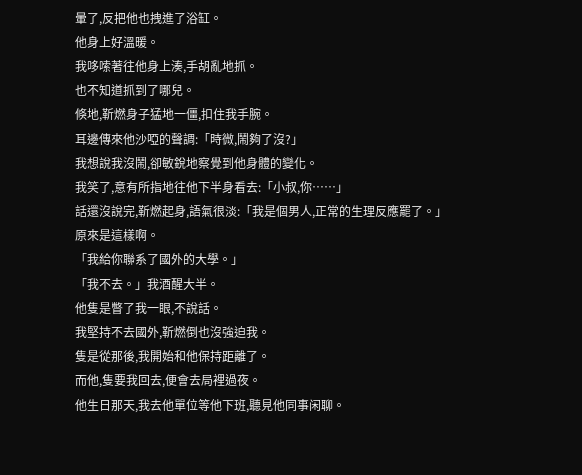暈了,反把他也拽進了浴缸。
他身上好溫暖。
我哆嗦著往他身上湊,手胡亂地抓。
也不知道抓到了哪兒。
倏地,靳燃身子猛地一僵,扣住我手腕。
耳邊傳來他沙啞的聲調:「時微,鬧夠了沒?」
我想說我沒鬧,卻敏銳地察覺到他身體的變化。
我笑了,意有所指地往他下半身看去:「小叔,你……」
話還沒說完,靳燃起身,語氣很淡:「我是個男人,正常的生理反應罷了。」
原來是這樣啊。
「我給你聯系了國外的大學。」
「我不去。」我酒醒大半。
他隻是瞥了我一眼,不說話。
我堅持不去國外,靳燃倒也沒強迫我。
隻是從那後,我開始和他保持距離了。
而他,隻要我回去,便會去局裡過夜。
他生日那天,我去他單位等他下班,聽見他同事闲聊。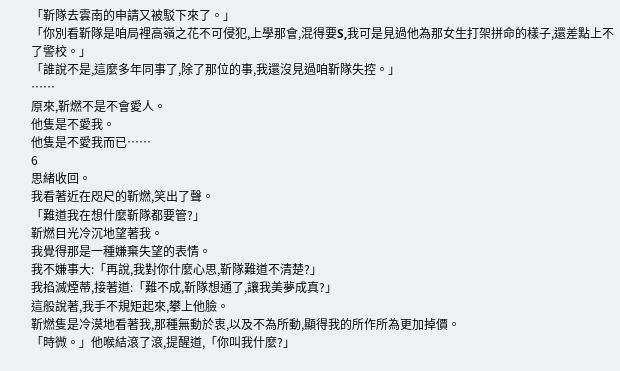「靳隊去雲南的申請又被駁下來了。」
「你別看靳隊是咱局裡高嶺之花不可侵犯,上學那會,混得要S,我可是見過他為那女生打架拼命的樣子,還差點上不了警校。」
「誰說不是,這麼多年同事了,除了那位的事,我還沒見過咱靳隊失控。」
……
原來,靳燃不是不會愛人。
他隻是不愛我。
他隻是不愛我而已……
6
思緒收回。
我看著近在咫尺的靳燃,笑出了聲。
「難道我在想什麼靳隊都要管?」
靳燃目光冷沉地望著我。
我覺得那是一種嫌棄失望的表情。
我不嫌事大:「再說,我對你什麼心思,靳隊難道不清楚?」
我掐滅煙蒂,接著道:「難不成,靳隊想通了,讓我美夢成真?」
這般說著,我手不規矩起來,攀上他臉。
靳燃隻是冷漠地看著我,那種無動於衷,以及不為所動,顯得我的所作所為更加掉價。
「時微。」他喉結滾了滾,提醒道,「你叫我什麼?」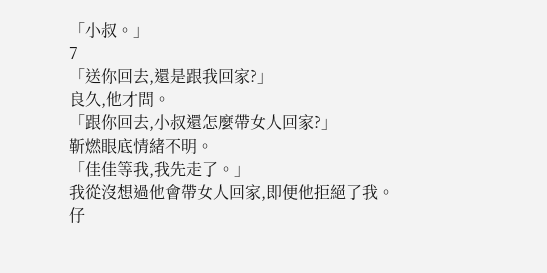「小叔。」
7
「送你回去,還是跟我回家?」
良久,他才問。
「跟你回去,小叔還怎麼帶女人回家?」
靳燃眼底情緒不明。
「佳佳等我,我先走了。」
我從沒想過他會帶女人回家,即便他拒絕了我。
仔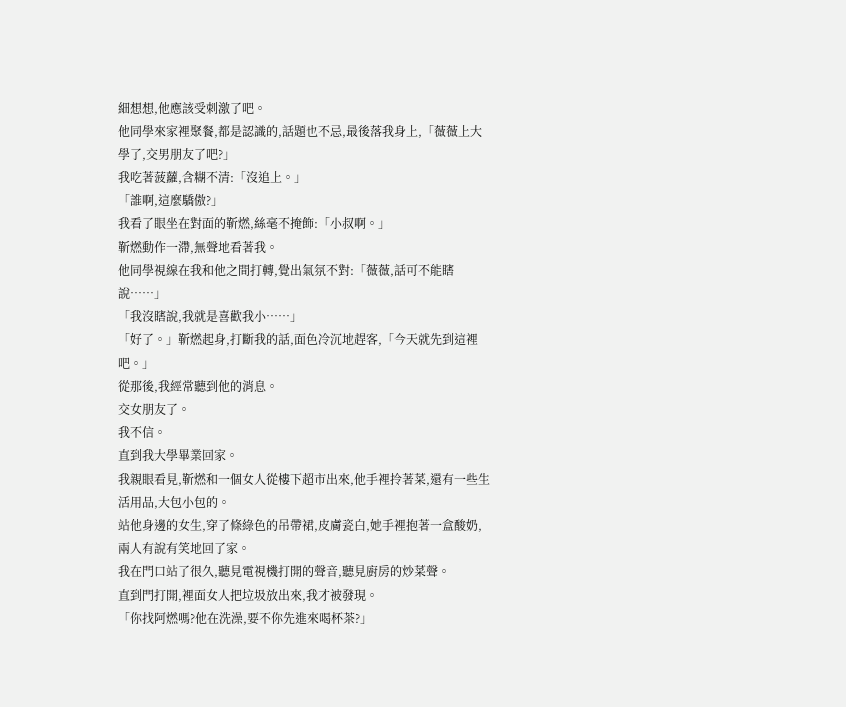細想想,他應該受刺激了吧。
他同學來家裡聚餐,都是認識的,話題也不忌,最後落我身上,「薇薇上大學了,交男朋友了吧?」
我吃著菠蘿,含糊不清:「沒追上。」
「誰啊,這麼驕傲?」
我看了眼坐在對面的靳燃,絲毫不掩飾:「小叔啊。」
靳燃動作一滯,無聲地看著我。
他同學視線在我和他之間打轉,覺出氣氛不對:「薇薇,話可不能瞎說……」
「我沒瞎說,我就是喜歡我小……」
「好了。」靳燃起身,打斷我的話,面色冷沉地趕客,「今天就先到這裡吧。」
從那後,我經常聽到他的消息。
交女朋友了。
我不信。
直到我大學畢業回家。
我親眼看見,靳燃和一個女人從樓下超市出來,他手裡拎著菜,還有一些生活用品,大包小包的。
站他身邊的女生,穿了條綠色的吊帶裙,皮膚瓷白,她手裡抱著一盒酸奶,兩人有說有笑地回了家。
我在門口站了很久,聽見電視機打開的聲音,聽見廚房的炒菜聲。
直到門打開,裡面女人把垃圾放出來,我才被發現。
「你找阿燃嗎?他在洗澡,要不你先進來喝杯茶?」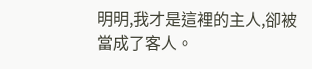明明,我才是這裡的主人,卻被當成了客人。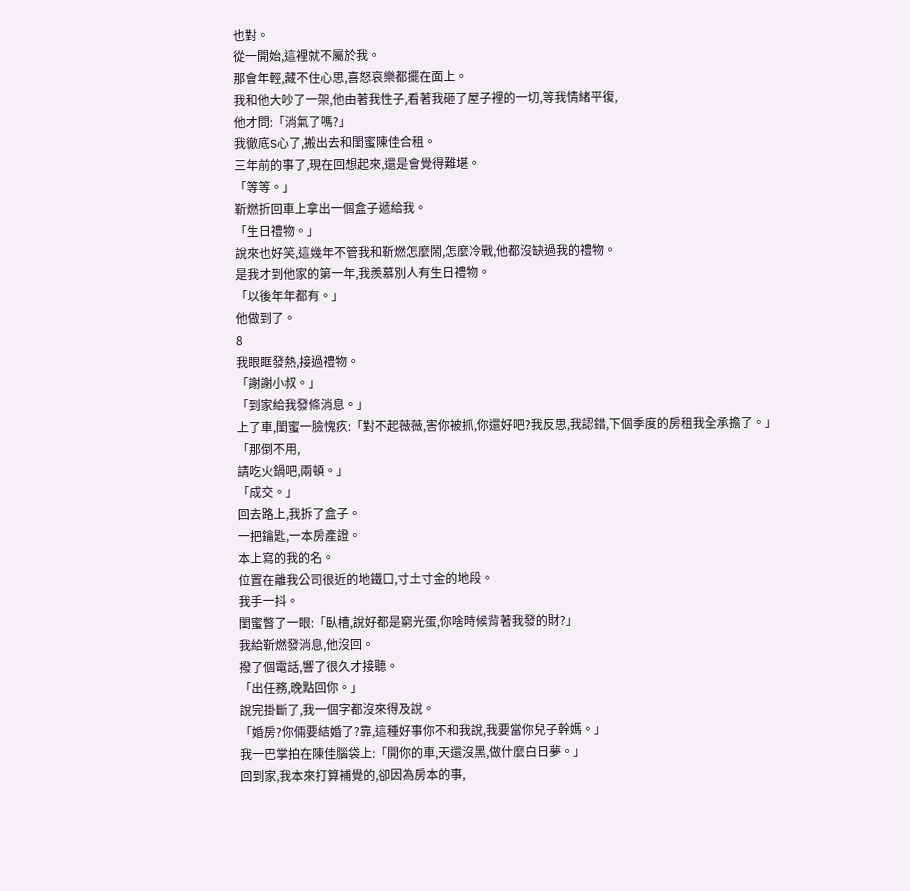也對。
從一開始,這裡就不屬於我。
那會年輕,藏不住心思,喜怒哀樂都擺在面上。
我和他大吵了一架,他由著我性子,看著我砸了屋子裡的一切,等我情緒平復,
他才問:「消氣了嗎?」
我徹底S心了,搬出去和閨蜜陳佳合租。
三年前的事了,現在回想起來,還是會覺得難堪。
「等等。」
靳燃折回車上拿出一個盒子遞給我。
「生日禮物。」
說來也好笑,這幾年不管我和靳燃怎麼鬧,怎麼冷戰,他都沒缺過我的禮物。
是我才到他家的第一年,我羨慕別人有生日禮物。
「以後年年都有。」
他做到了。
8
我眼眶發熱,接過禮物。
「謝謝小叔。」
「到家給我發條消息。」
上了車,閨蜜一臉愧疚:「對不起薇薇,害你被抓,你還好吧?我反思,我認錯,下個季度的房租我全承擔了。」
「那倒不用,
請吃火鍋吧,兩頓。」
「成交。」
回去路上,我拆了盒子。
一把鑰匙,一本房產證。
本上寫的我的名。
位置在離我公司很近的地鐵口,寸土寸金的地段。
我手一抖。
閨蜜瞥了一眼:「臥槽,說好都是窮光蛋,你啥時候背著我發的財?」
我給靳燃發消息,他沒回。
撥了個電話,響了很久才接聽。
「出任務,晚點回你。」
說完掛斷了,我一個字都沒來得及說。
「婚房?你倆要結婚了?靠,這種好事你不和我說,我要當你兒子幹媽。」
我一巴掌拍在陳佳腦袋上:「開你的車,天還沒黑,做什麼白日夢。」
回到家,我本來打算補覺的,卻因為房本的事,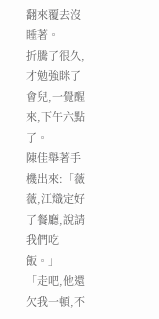翻來覆去沒睡著。
折騰了很久,才勉強眯了會兒,一覺醒來,下午六點了。
陳佳舉著手機出來:「薇薇,江熾定好了餐廳,說請我們吃飯。」
「走吧,他還欠我一頓,不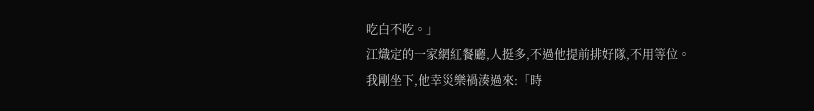吃白不吃。」
江熾定的一家網紅餐廳,人挺多,不過他提前排好隊,不用等位。
我剛坐下,他幸災樂禍湊過來:「時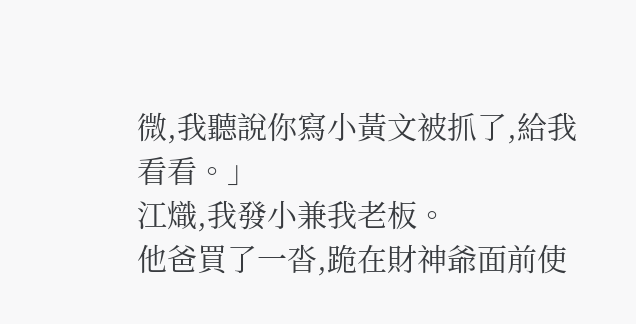微,我聽說你寫小黃文被抓了,給我看看。」
江熾,我發小兼我老板。
他爸買了一沓,跪在財神爺面前使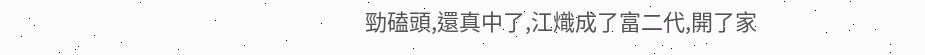勁磕頭,還真中了,江熾成了富二代,開了家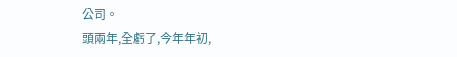公司。
頭兩年,全虧了,今年年初,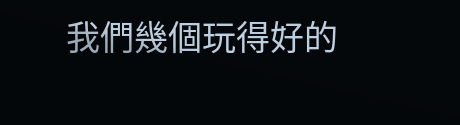我們幾個玩得好的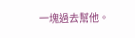一塊過去幫他。